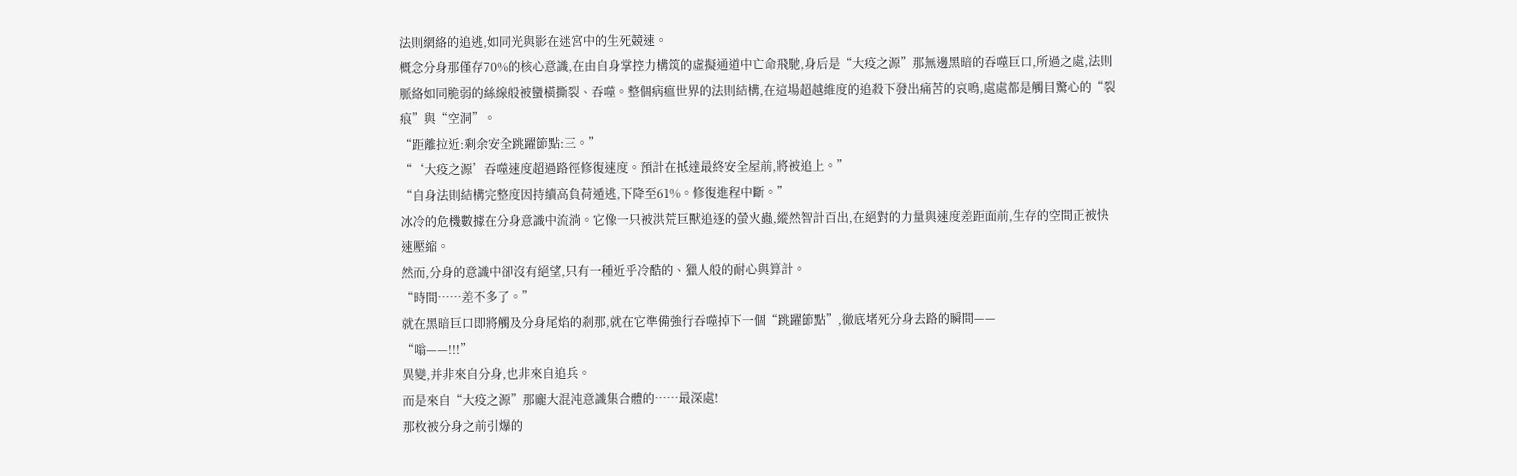法則網絡的追逃,如同光與影在迷宮中的生死競速。
概念分身那僅存70%的核心意識,在由自身掌控力構筑的虛擬通道中亡命飛馳,身后是“大疫之源”那無邊黑暗的吞噬巨口,所過之處,法則脈絡如同脆弱的絲線般被蠻橫撕裂、吞噬。整個病瘟世界的法則結構,在這場超越維度的追殺下發出痛苦的哀鳴,處處都是觸目驚心的“裂痕”與“空洞”。
“距離拉近:剩余安全跳躍節點:三。”
“‘大疫之源’吞噬速度超過路徑修復速度。預計在抵達最終安全屋前,將被追上。”
“自身法則結構完整度因持續高負荷遁逃,下降至61%。修復進程中斷。”
冰冷的危機數據在分身意識中流淌。它像一只被洪荒巨獸追逐的螢火蟲,縱然智計百出,在絕對的力量與速度差距面前,生存的空間正被快速壓縮。
然而,分身的意識中卻沒有絕望,只有一種近乎冷酷的、獵人般的耐心與算計。
“時間……差不多了。”
就在黑暗巨口即將觸及分身尾焰的剎那,就在它準備強行吞噬掉下一個“跳躍節點”,徹底堵死分身去路的瞬間——
“嗡——!!!”
異變,并非來自分身,也非來自追兵。
而是來自“大疫之源”那龐大混沌意識集合體的……最深處!
那枚被分身之前引爆的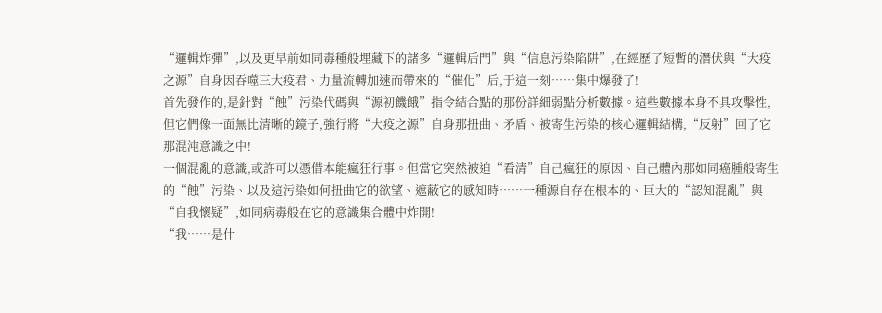“邏輯炸彈”,以及更早前如同毒種般埋藏下的諸多“邏輯后門”與“信息污染陷阱”,在經歷了短暫的潛伏與“大疫之源”自身因吞噬三大疫君、力量流轉加速而帶來的“催化”后,于這一刻……集中爆發了!
首先發作的,是針對“蝕”污染代碼與“源初饑餓”指令結合點的那份詳細弱點分析數據。這些數據本身不具攻擊性,但它們像一面無比清晰的鏡子,強行將“大疫之源”自身那扭曲、矛盾、被寄生污染的核心邏輯結構,“反射”回了它那混沌意識之中!
一個混亂的意識,或許可以憑借本能瘋狂行事。但當它突然被迫“看清”自己瘋狂的原因、自己體內那如同癌腫般寄生的“蝕”污染、以及這污染如何扭曲它的欲望、遮蔽它的感知時……一種源自存在根本的、巨大的“認知混亂”與“自我懷疑”,如同病毒般在它的意識集合體中炸開!
“我……是什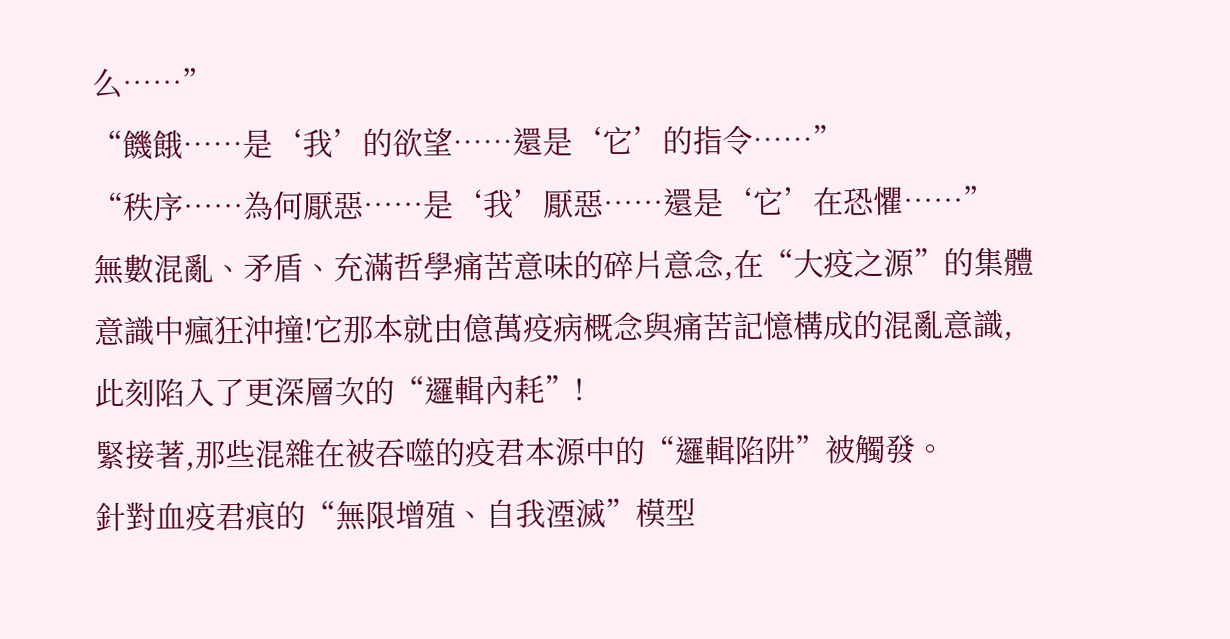么……”
“饑餓……是‘我’的欲望……還是‘它’的指令……”
“秩序……為何厭惡……是‘我’厭惡……還是‘它’在恐懼……”
無數混亂、矛盾、充滿哲學痛苦意味的碎片意念,在“大疫之源”的集體意識中瘋狂沖撞!它那本就由億萬疫病概念與痛苦記憶構成的混亂意識,此刻陷入了更深層次的“邏輯內耗”!
緊接著,那些混雜在被吞噬的疫君本源中的“邏輯陷阱”被觸發。
針對血疫君痕的“無限增殖、自我湮滅”模型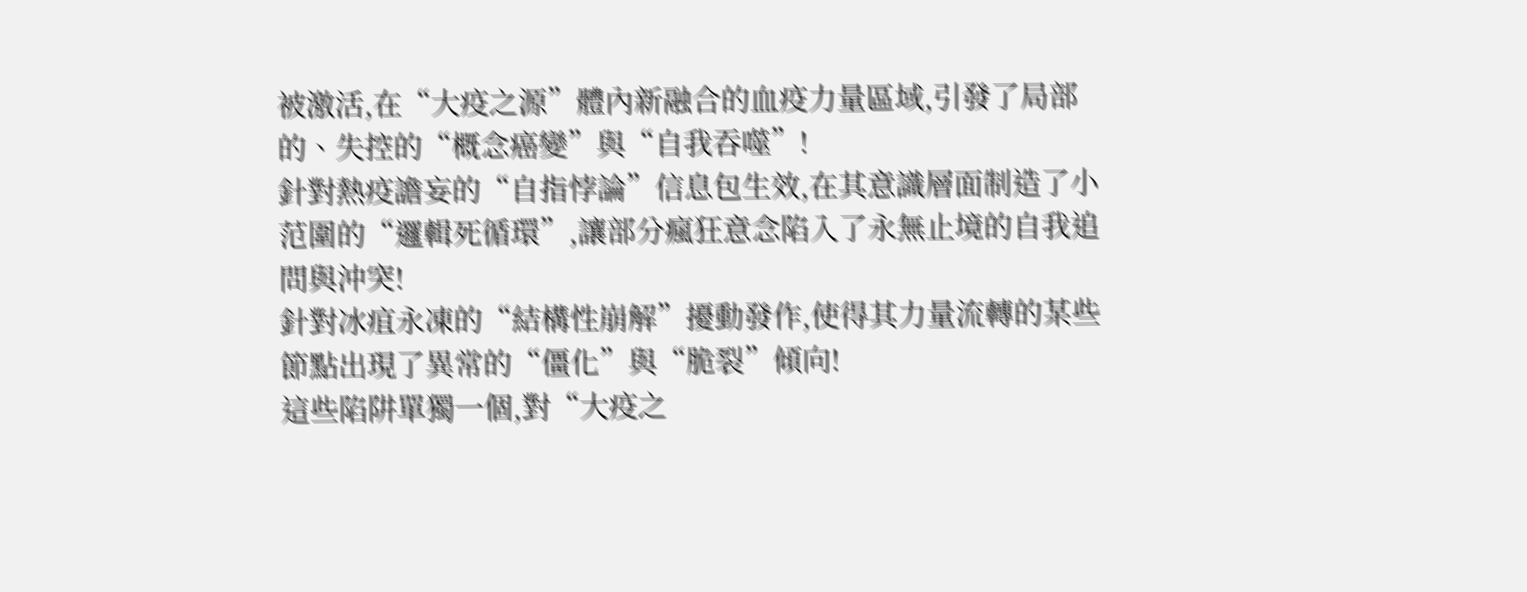被激活,在“大疫之源”體內新融合的血疫力量區域,引發了局部的、失控的“概念癌變”與“自我吞噬”!
針對熱疫譫妄的“自指悖論”信息包生效,在其意識層面制造了小范圍的“邏輯死循環”,讓部分瘋狂意念陷入了永無止境的自我追問與沖突!
針對冰疽永凍的“結構性崩解”擾動發作,使得其力量流轉的某些節點出現了異常的“僵化”與“脆裂”傾向!
這些陷阱單獨一個,對“大疫之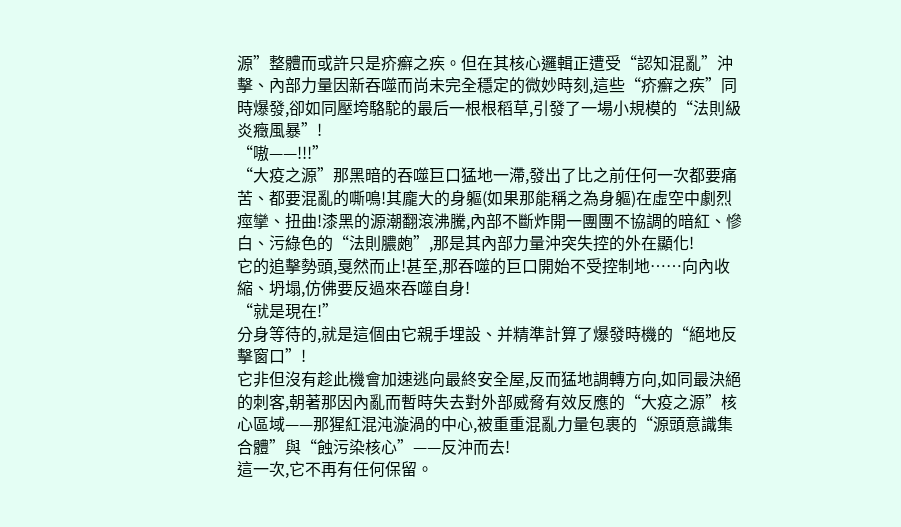源”整體而或許只是疥癬之疾。但在其核心邏輯正遭受“認知混亂”沖擊、內部力量因新吞噬而尚未完全穩定的微妙時刻,這些“疥癬之疾”同時爆發,卻如同壓垮駱駝的最后一根根稻草,引發了一場小規模的“法則級炎癥風暴”!
“嗷——!!!”
“大疫之源”那黑暗的吞噬巨口猛地一滯,發出了比之前任何一次都要痛苦、都要混亂的嘶鳴!其龐大的身軀(如果那能稱之為身軀)在虛空中劇烈痙攣、扭曲!漆黑的源潮翻滾沸騰,內部不斷炸開一團團不協調的暗紅、慘白、污綠色的“法則膿皰”,那是其內部力量沖突失控的外在顯化!
它的追擊勢頭,戛然而止!甚至,那吞噬的巨口開始不受控制地……向內收縮、坍塌,仿佛要反過來吞噬自身!
“就是現在!”
分身等待的,就是這個由它親手埋設、并精準計算了爆發時機的“絕地反擊窗口”!
它非但沒有趁此機會加速逃向最終安全屋,反而猛地調轉方向,如同最決絕的刺客,朝著那因內亂而暫時失去對外部威脅有效反應的“大疫之源”核心區域——那猩紅混沌漩渦的中心,被重重混亂力量包裹的“源頭意識集合體”與“蝕污染核心”——反沖而去!
這一次,它不再有任何保留。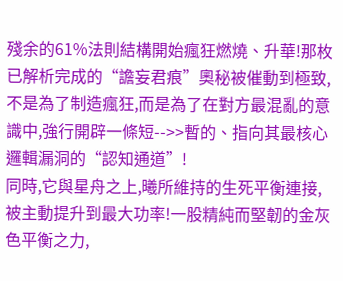殘余的61%法則結構開始瘋狂燃燒、升華!那枚已解析完成的“譫妄君痕”奧秘被催動到極致,不是為了制造瘋狂,而是為了在對方最混亂的意識中,強行開辟一條短-->>暫的、指向其最核心邏輯漏洞的“認知通道”!
同時,它與星舟之上,曦所維持的生死平衡連接,被主動提升到最大功率!一股精純而堅韌的金灰色平衡之力,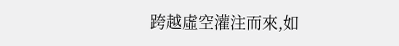跨越虛空灌注而來,如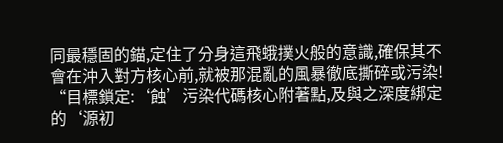同最穩固的錨,定住了分身這飛蛾撲火般的意識,確保其不會在沖入對方核心前,就被那混亂的風暴徹底撕碎或污染!
“目標鎖定:‘蝕’污染代碼核心附著點,及與之深度綁定的‘源初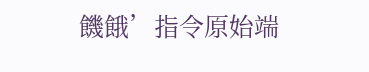饑餓’指令原始端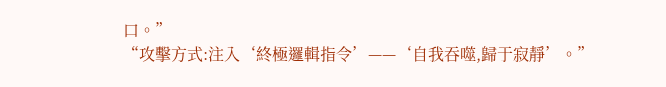口。”
“攻擊方式:注入‘終極邏輯指令’——‘自我吞噬,歸于寂靜’。”